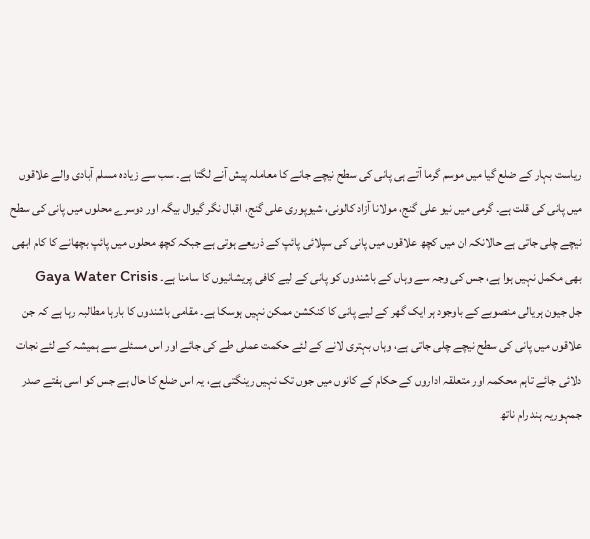ریاست بہار کے ضلع گیا میں موسم گرما آتے ہی پانی کی سطح نیچے جانے کا معاملہ پیش آنے لگتا ہے۔ سب سے زیادہ مسلم آبادی والے علاقوں میں پانی کی قلت ہے۔ گرمی میں نیو علی گنج، مولانا آزاد کالونی، شیوپوری علی گنج، اقبال نگر گیوال بیگہ اور دوسرے محلوں میں پانی کی سطح نیچے چلی جاتی ہے حالانکہ ان میں کچھ علاقوں میں پانی کی سپلائی پائپ کے ذریعے ہوتی ہے جبکہ کچھ محلوں میں پائپ بچھانے کا کام ابھی بھی مکمل نہیں ہوا ہے، جس کی وجہ سے وہاں کے باشندوں کو پانی کے لیے کافی پریشانیوں کا سامنا ہے۔ Gaya Water Crisis
جل جیون ہریالی منصوبے کے باوجود ہر ایک گھر کے لیے پانی کا کنکشن ممکن نہیں ہوسکا ہے۔ مقامی باشندوں کا بارہا مطالبہ رہا ہے کہ جن علاقوں میں پانی کی سطح نیچے چلی جاتی ہے، وہاں بہتری لانے کے لئے حکمت عملی طے کی جائے اور اس مسئلے سے ہمیشہ کے لئے نجات دلائی جائے تاہم محکمہ اور متعلقہ اداروں کے حکام کے کانوں میں جوں تک نہیں رینگتی ہے، یہ اس ضلع کا حال ہے جس کو اسی ہفتے صدر جمہوریہ ہند رام ناتھ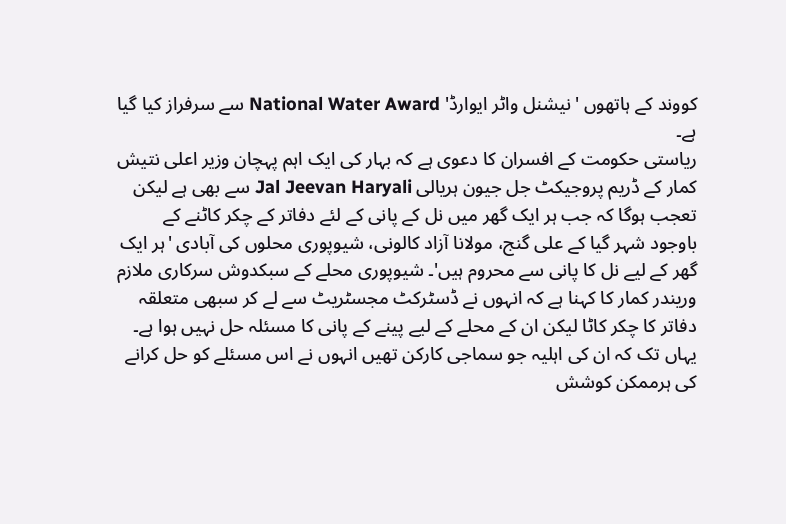کووند کے ہاتھوں 'نیشنل واٹر ایوارڈ' National Water Award سے سرفراز کیا گیا ہے۔
ریاستی حکومت کے افسران کا دعوی ہے کہ بہار کی ایک اہم پہچان وزیر اعلی نتیش کمار کے ڈریم پروجیکٹ جل جیون ہریالی Jal Jeevan Haryali سے بھی ہے لیکن تعجب ہوگا کہ جب ہر ایک گھر میں نل کے پانی کے لئے دفاتر کے چکر کاٹنے کے باوجود شہر گیا کے علی گنج، مولانا آزاد کالونی، شیوپوری محلوں کی آبادی 'ہر ایک گھر کے لیے نل کا پانی سے محروم ہیں'۔ شیوپوری محلے کے سبکدوش سرکاری ملازم وریندر کمار کا کہنا ہے کہ انہوں نے ڈسٹرکٹ مجسٹریٹ سے لے کر سبھی متعلقہ دفاتر کا چکر کاٹا لیکن ان کے محلے کے لیے پینے کے پانی کا مسئلہ حل نہیں ہوا ہے۔ یہاں تک کہ ان کی اہلیہ جو سماجی کارکن تھیں انہوں نے اس مسئلے کو حل کرانے کی ہرممکن کوشش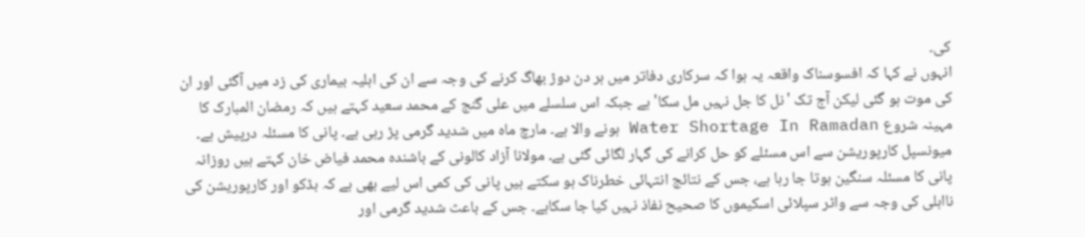کی۔
انہوں نے کہا کہ افسوسناک واقعہ یہ ہوا کہ سرکاری دفاتر میں ہر دن دوڑ بھاگ کرنے کی وجہ سے ان کی اہلیہ بیماری کی زد میں آگئی اور ان کی موت ہو گئی لیکن آج تک 'نل کا جل نہیں مل سکا' ہے جبکہ اس سلسلے میں علی گنج کے محمد سعید کہتے ہیں کہ رمضان المبارک کا مہینہ شروع Water Shortage In Ramadan ہونے والا ہے۔ مارچ ماہ میں شدید گرمی پڑ رہی ہے۔ پانی کا مسئلہ درپیش ہے۔ میونسپل کارپوریشن سے اس مسئلے کو حل کرانے کی گہار لگائی گئی ہے۔ مولانا آزاد کالونی کے باشندہ محمد فیاض خان کہتے ہیں روزانہ پانی کا مسئلہ سنگین ہوتا جا رہا ہے، جس کے نتائج انتہائی خطرناک ہو سکتے ہیں پانی کی کمی اس لیے بھی ہے کہ بڈکو اور کارپوریشن کی نااہلی کی وجہ سے واٹر سپلائی اسکیموں کا صحیح نفاذ نہیں کیا جا سکاہے۔ جس کے باعث شدید گرمی اور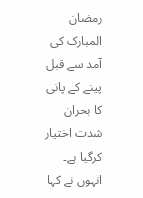رمضان المبارک کی آمد سے قبل پینے کے پانی کا بحران شدت اختیار کرگیا ہے۔
انہوں نے کہا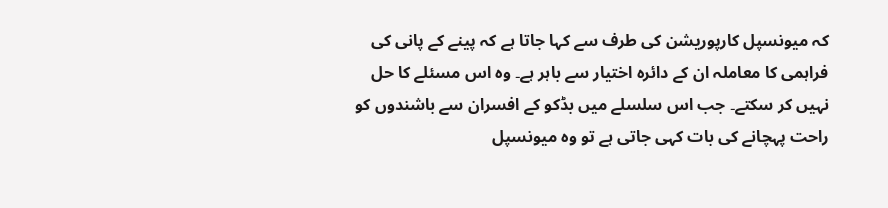کہ میونسپل کارپوریشن کی طرف سے کہا جاتا ہے کہ پینے کے پانی کی فراہمی کا معاملہ ان کے دائرہ اختیار سے باہر ہے۔ وہ اس مسئلے کا حل نہیں کر سکتے۔ جب اس سلسلے میں بڈکو کے افسران سے باشندوں کو راحت پہچانے کی بات کہی جاتی ہے تو وہ میونسپل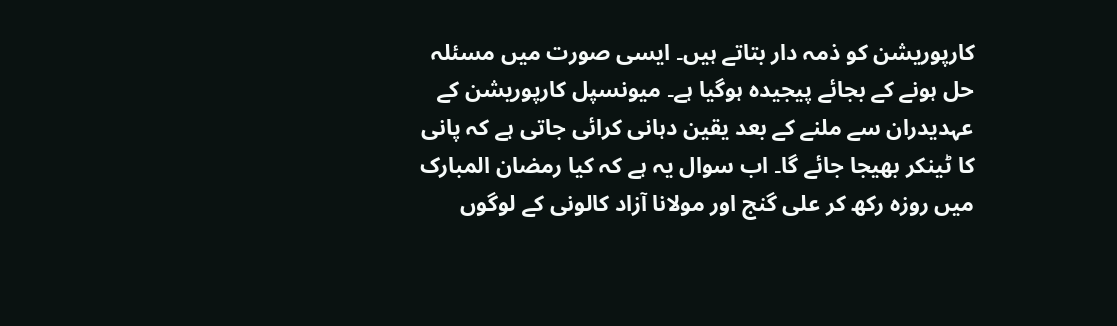کارپوریشن کو ذمہ دار بتاتے ہیں۔ ایسی صورت میں مسئلہ حل ہونے کے بجائے پیجیدہ ہوگیا ہے۔ میونسپل کارپوریشن کے عہدیدران سے ملنے کے بعد یقین دہانی کرائی جاتی ہے کہ پانی کا ٹینکر بھیجا جائے گا۔ اب سوال یہ ہے کہ کیا رمضان المبارک میں روزہ رکھ کر علی گنج اور مولانا آزاد کالونی کے لوگوں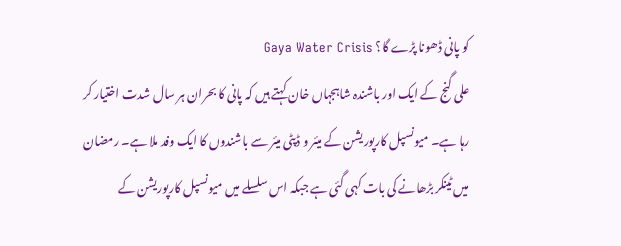کو پانی ڈھونا پڑے گا؟ Gaya Water Crisis
علی گنج کے ایک اور باشندہ شاہجہاں خان کہتے ہیں کہ پانی کا بحران ہر سال شدت اختیار کر رہا ہے۔ میونسپل کارپوریشن کے میئر و ڈپٹی میئر سے باشندوں کا ایک وفد ملا ہے۔ رمضان میں ٹینکر بڑھانے کی بات کہی گئی ہے جبکہ اس سلسلے میں میونسپل کارپوریشن کے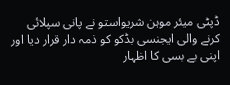ڈپٹی میئر موہن شریواستو نے پانی سپلائی کرنے والی ایجنسی بڈکو کو ذمہ دار قرار دیا اور اپنی بے بسی کا اظہار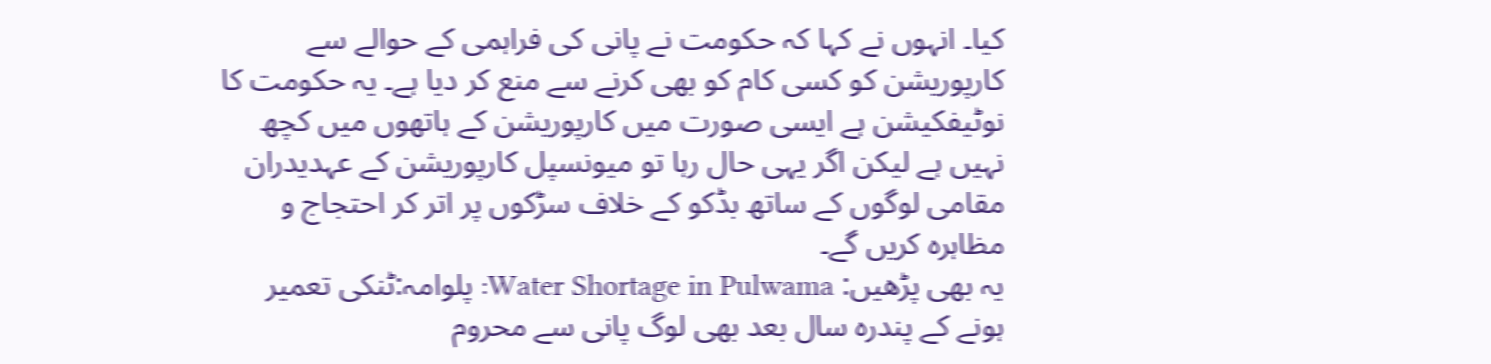کیا۔ انہوں نے کہا کہ حکومت نے پانی کی فراہمی کے حوالے سے کارپوریشن کو کسی کام کو بھی کرنے سے منع کر دیا ہے۔ یہ حکومت کا نوٹیفکیشن ہے ایسی صورت میں کارپوریشن کے ہاتھوں میں کچھ نہیں ہے لیکن اگر یہی حال رہا تو میونسپل کارپوریشن کے عہدیدران مقامی لوگوں کے ساتھ بڈکو کے خلاف سڑکوں پر اتر کر احتجاج و مظاہرہ کریں گے۔
یہ بھی پڑھیں: Water Shortage in Pulwama: پلوامہ:ٹنکی تعمیر ہونے کے پندرہ سال بعد بھی لوگ پانی سے محروم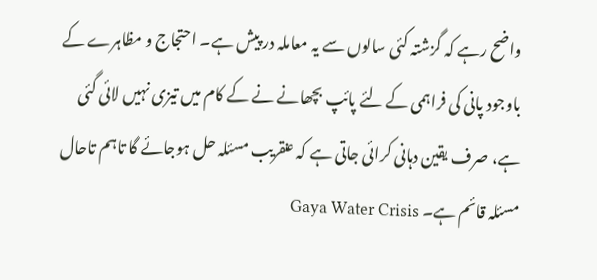واضح رہے کہ گزشتہ کئی سالوں سے یہ معاملہ در پیش ہے۔ احتجاج و مظاہرے کے باوجود پانی کی فراہمی کے لئے پائپ بچھانے نے کے کام میں تیزی نہیں لائی گئی ہے، صرف یقین دہانی کرائی جاتی ہے کہ عنقریب مسئلہ حل ہوجائے گا تاہم تاحال مسئلہ قائم ہے۔ Gaya Water Crisis